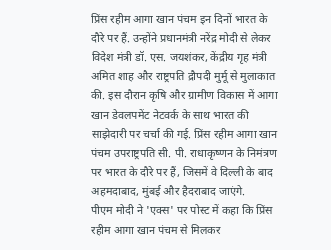प्रिंस रहीम आगा खान पंचम इन दिनों भारत के दौरे पर हैं. उन्होंने प्रधानमंत्री नरेंद्र मोदी से लेकर विदेश मंत्री डॉ. एस. जयशंकर, केंद्रीय गृह मंत्री अमित शाह और राष्ट्रपति द्रौपदी मुर्मू से मुलाकात की. इस दौरान कृषि और ग्रामीण विकास में आगा खान डेवलपमेंट नेटवर्क के साथ भारत की साझेदारी पर चर्चा की गई. प्रिंस रहीम आगा खान पंचम उपराष्ट्रपति सी. पी. राधाकृष्णन के निमंत्रण पर भारत के दौरे पर हैं, जिसमें वे दिल्ली के बाद अहमदाबाद, मुंबई और हैदराबाद जाएंगे.
पीएम मोदी ने 'एक्स' पर पोस्ट में कहा कि प्रिंस रहीम आगा खान पंचम से मिलकर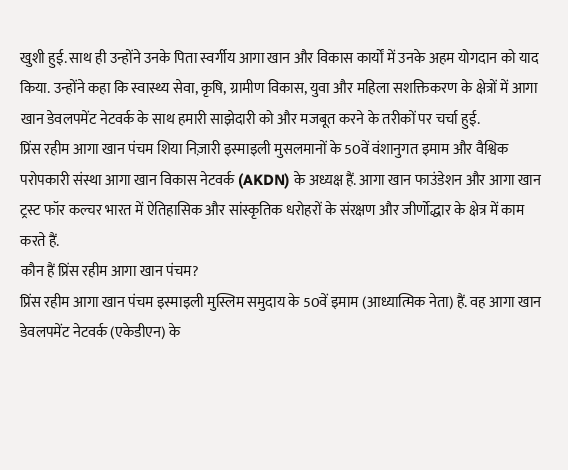खुशी हुई. साथ ही उन्होंने उनके पिता स्वर्गीय आगा खान और विकास कार्यों में उनके अहम योगदान को याद किया. उन्होंने कहा कि स्वास्थ्य सेवा, कृषि, ग्रामीण विकास, युवा और महिला सशक्तिकरण के क्षेत्रों में आगा खान डेवलपमेंट नेटवर्क के साथ हमारी साझेदारी को और मजबूत करने के तरीकों पर चर्चा हुई.
प्रिंस रहीम आगा खान पंचम शिया निज़ारी इस्माइली मुसलमानों के 50वें वंशानुगत इमाम और वैश्विक परोपकारी संस्था आगा खान विकास नेटवर्क (AKDN) के अध्यक्ष हैं. आगा खान फाउंडेशन और आगा खान ट्रस्ट फॉर कल्चर भारत में ऐतिहासिक और सांस्कृतिक धरोहरों के संरक्षण और जीर्णोद्धार के क्षेत्र में काम करते हैं.
कौन हैं प्रिंस रहीम आगा खान पंचम?
प्रिंस रहीम आगा खान पंचम इस्माइली मुस्लिम समुदाय के 50वें इमाम (आध्यात्मिक नेता) हैं. वह आगा खान डेवलपमेंट नेटवर्क (एकेडीएन) के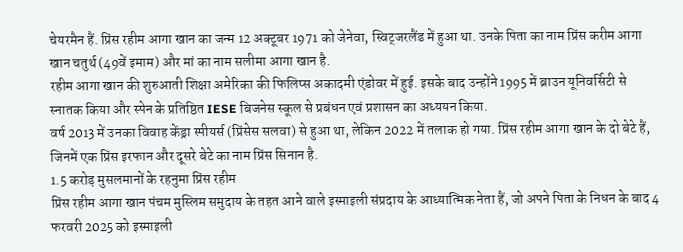चेयरमैन हैं. प्रिंस रहीम आगा खान का जन्म 12 अक्टूबर 1971 को जेनेवा, स्विट्जरलैंड में हुआ था. उनके पिता का नाम प्रिंस करीम आगा खान चतुर्थ (49वें इमाम) और मां का नाम सलीमा आगा खान है.
रहीम आगा खान की शुरुआती शिक्षा अमेरिका की फिलिप्स अकादमी एंडोवर में हुई. इसके बाद उन्होंने 1995 में ब्राउन यूनिवर्सिटी से स्नातक किया और स्पेन के प्रतिष्ठित IESE बिजनेस स्कूल से प्रबंधन एवं प्रशासन का अध्ययन किया.
वर्ष 2013 में उनका विवाह केंड्रा स्पीयर्स (प्रिंसेस सलवा) से हुआ था, लेकिन 2022 में तलाक हो गया. प्रिंस रहीम आगा खान के दो बेटे हैं, जिनमें एक प्रिंस इरफान और दूसरे बेटे का नाम प्रिंस सिनान है.
1.5 करोड़ मुसलमानों के रहनुमा प्रिंस रहीम
प्रिंस रहीम आगा खान पंचम मुस्लिम समुदाय के तहत आने वाले इस्माइली संप्रदाय के आध्यात्मिक नेता हैं, जो अपने पिता के निधन के बाद 4 फरवरी 2025 को इस्माइली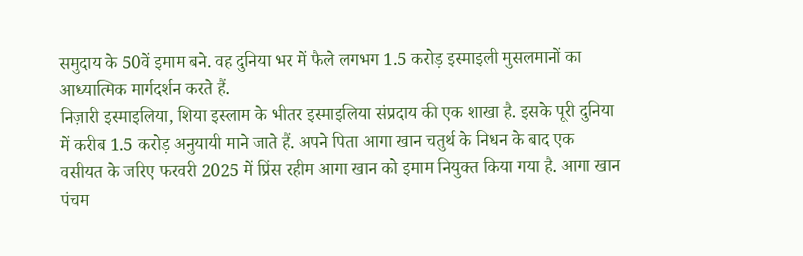समुदाय के 50वें इमाम बने. वह दुनिया भर में फैले लगभग 1.5 करोड़ इस्माइली मुसलमानों का आध्यात्मिक मार्गदर्शन करते हैं.
निज़ारी इस्माइलिया, शिया इस्लाम के भीतर इस्माइलिया संप्रदाय की एक शाखा है. इसके पूरी दुनिया में करीब 1.5 करोड़ अनुयायी माने जाते हैं. अपने पिता आगा खान चतुर्थ के निधन के बाद एक वसीयत के जरिए फरवरी 2025 में प्रिंस रहीम आगा खान को इमाम नियुक्त किया गया है. आगा खान पंचम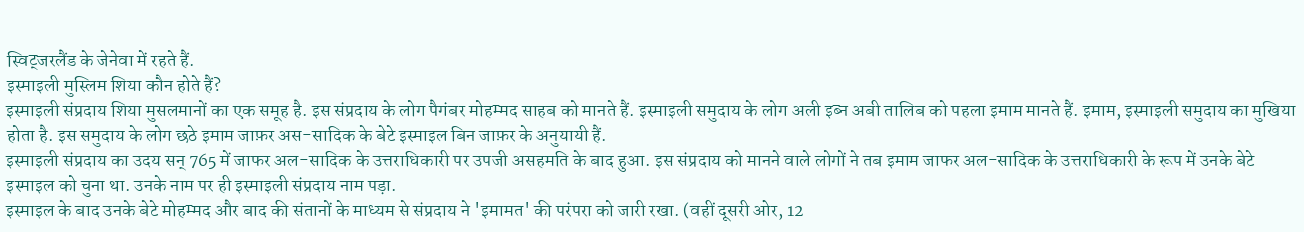स्विट्जरलैंड के जेनेवा में रहते हैं.
इस्माइली मुस्लिम शिया कौन होते हैं?
इस्माइली संप्रदाय शिया मुसलमानों का एक समूह है. इस संप्रदाय के लोग पैगंबर मोहम्मद साहब को मानते हैं. इस्माइली समुदाय के लोग अली इब्न अबी तालिब को पहला इमाम मानते हैं. इमाम, इस्माइली समुदाय का मुखिया होता है. इस समुदाय के लोग छठे इमाम जाफ़र अस-सादिक के बेटे इस्माइल बिन जाफ़र के अनुयायी हैं.
इस्माइली संप्रदाय का उदय सन् 765 में जाफर अल-सादिक के उत्तराधिकारी पर उपजी असहमति के बाद हुआ. इस संप्रदाय को मानने वाले लोगों ने तब इमाम जाफर अल-सादिक के उत्तराधिकारी के रूप में उनके बेटे इस्माइल को चुना था. उनके नाम पर ही इस्माइली संप्रदाय नाम पड़ा.
इस्माइल के बाद उनके बेटे मोहम्मद और बाद की संतानों के माध्यम से संप्रदाय ने 'इमामत' की परंपरा को जारी रखा. (वहीं दूसरी ओर, 12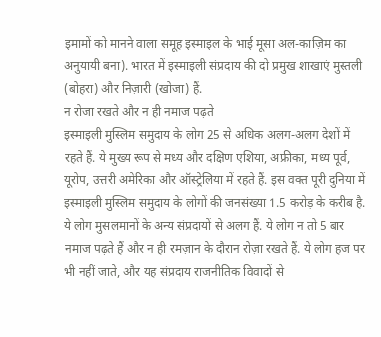इमामों को मानने वाला समूह इस्माइल के भाई मूसा अल-काज़िम का अनुयायी बना). भारत में इस्माइली संप्रदाय की दो प्रमुख शाखाएं मुस्तली (बोहरा) और निज़ारी (खोजा) हैं.
न रोजा रखते और न ही नमाज पढ़ते
इस्माइली मुस्लिम समुदाय के लोग 25 से अधिक अलग-अलग देशों में रहते हैं. ये मुख्य रूप से मध्य और दक्षिण एशिया, अफ्रीका, मध्य पूर्व, यूरोप, उत्तरी अमेरिका और ऑस्ट्रेलिया में रहते हैं. इस वक्त पूरी दुनिया में इस्माइली मुस्लिम समुदाय के लोगों की जनसंख्या 1.5 करोड़ के करीब है.
ये लोग मुसलमानों के अन्य संप्रदायों से अलग हैं. ये लोग न तो 5 बार नमाज पढ़ते हैं और न ही रमज़ान के दौरान रोज़ा रखते हैं. ये लोग हज पर भी नहीं जाते, और यह संप्रदाय राजनीतिक विवादों से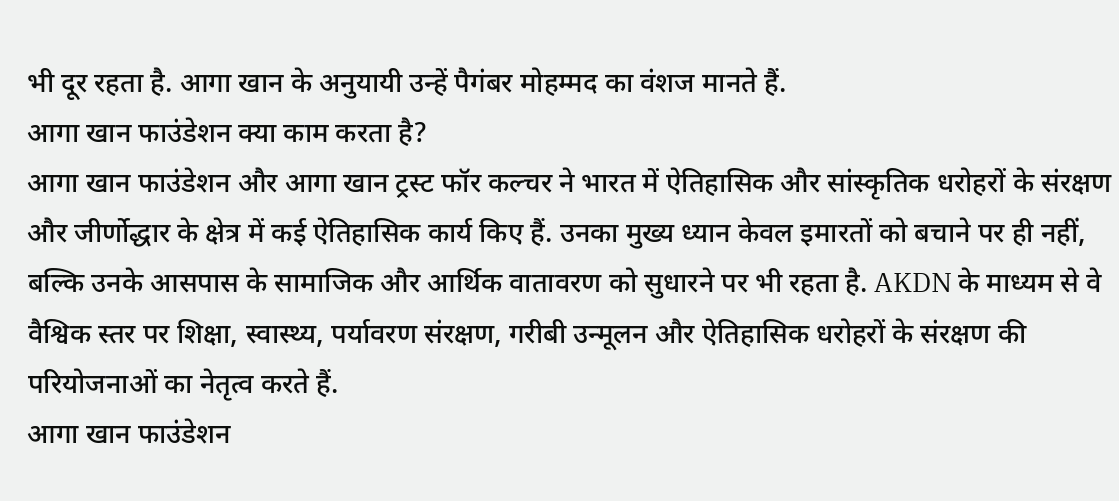भी दूर रहता है. आगा खान के अनुयायी उन्हें पैगंबर मोहम्मद का वंशज मानते हैं.
आगा खान फाउंडेशन क्या काम करता है?
आगा खान फाउंडेशन और आगा खान ट्रस्ट फॉर कल्चर ने भारत में ऐतिहासिक और सांस्कृतिक धरोहरों के संरक्षण और जीर्णोद्धार के क्षेत्र में कई ऐतिहासिक कार्य किए हैं. उनका मुख्य ध्यान केवल इमारतों को बचाने पर ही नहीं, बल्कि उनके आसपास के सामाजिक और आर्थिक वातावरण को सुधारने पर भी रहता है. AKDN के माध्यम से वे वैश्विक स्तर पर शिक्षा, स्वास्थ्य, पर्यावरण संरक्षण, गरीबी उन्मूलन और ऐतिहासिक धरोहरों के संरक्षण की परियोजनाओं का नेतृत्व करते हैं.
आगा खान फाउंडेशन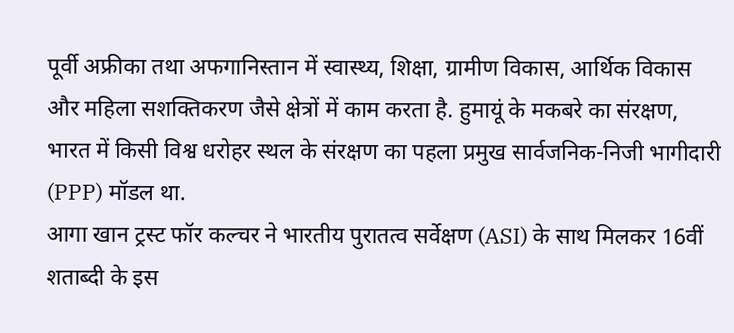पूर्वी अफ्रीका तथा अफगानिस्तान में स्वास्थ्य, शिक्षा, ग्रामीण विकास, आर्थिक विकास और महिला सशक्तिकरण जैसे क्षेत्रों में काम करता है. हुमायूं के मकबरे का संरक्षण, भारत में किसी विश्व धरोहर स्थल के संरक्षण का पहला प्रमुख सार्वजनिक-निजी भागीदारी (PPP) मॉडल था.
आगा खान ट्रस्ट फॉर कल्चर ने भारतीय पुरातत्व सर्वेक्षण (ASI) के साथ मिलकर 16वीं शताब्दी के इस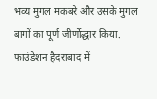भव्य मुगल मकबरे और उसके मुगल बागों का पूर्ण जीर्णोद्धार किया. फाउंडेशन हैदराबाद में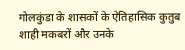गोलकुंडा के शासकों के ऐतिहासिक कुतुब शाही मकबरों और उनके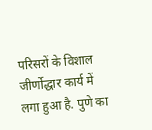परिसरों के विशाल जीर्णोद्धार कार्य में लगा हुआ है. पुणे का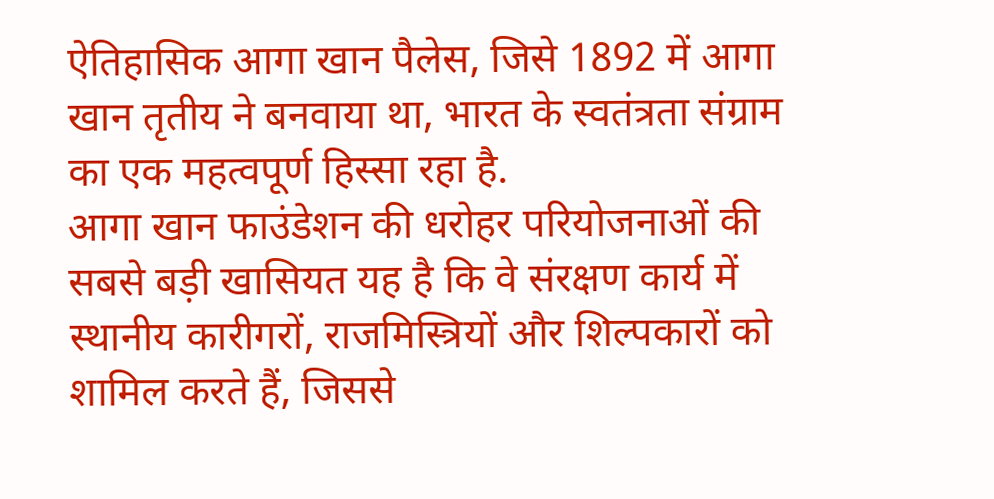ऐतिहासिक आगा खान पैलेस, जिसे 1892 में आगा खान तृतीय ने बनवाया था, भारत के स्वतंत्रता संग्राम का एक महत्वपूर्ण हिस्सा रहा है.
आगा खान फाउंडेशन की धरोहर परियोजनाओं की सबसे बड़ी खासियत यह है कि वे संरक्षण कार्य में स्थानीय कारीगरों, राजमिस्त्रियों और शिल्पकारों को शामिल करते हैं, जिससे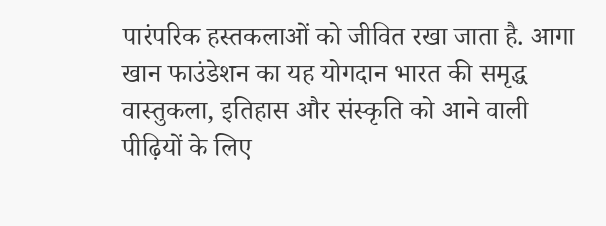पारंपरिक हस्तकलाओं को जीवित रखा जाता है. आगा खान फाउंडेशन का यह योगदान भारत की समृद्ध वास्तुकला, इतिहास और संस्कृति को आने वाली पीढ़ियों के लिए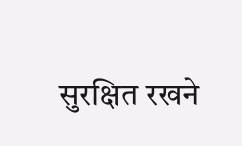सुरक्षित रखने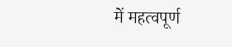में महत्वपूर्ण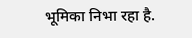भूमिका निभा रहा है.